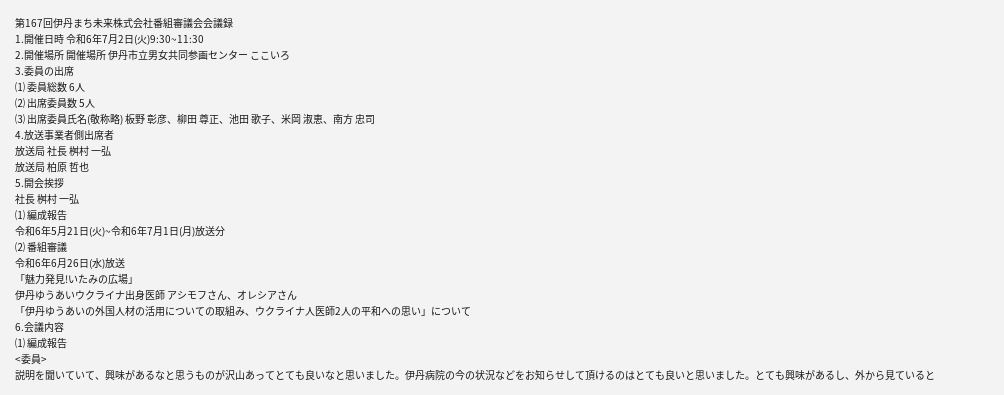第167回伊丹まち未来株式会社番組審議会会議録
1.開催日時 令和6年7月2日(火)9:30~11:30
2.開催場所 開催場所 伊丹市立男女共同参画センター ここいろ
3.委員の出席
⑴ 委員総数 6人
⑵ 出席委員数 5人
⑶ 出席委員氏名(敬称略) 板野 彰彦、柳田 尊正、池田 歌子、米岡 淑恵、南方 忠司
4.放送事業者側出席者
放送局 社長 桝村 一弘
放送局 柏原 哲也
5.開会挨拶
社長 桝村 一弘
⑴ 編成報告
令和6年5月21日(火)~令和6年7月1日(月)放送分
⑵ 番組審議
令和6年6月26日(水)放送
「魅力発見!いたみの広場」
伊丹ゆうあいウクライナ出身医師 アシモフさん、オレシアさん
「伊丹ゆうあいの外国人材の活用についての取組み、ウクライナ人医師2人の平和への思い」について
6.会議内容
⑴ 編成報告
<委員>
説明を聞いていて、興味があるなと思うものが沢山あってとても良いなと思いました。伊丹病院の今の状況などをお知らせして頂けるのはとても良いと思いました。とても興味があるし、外から見ていると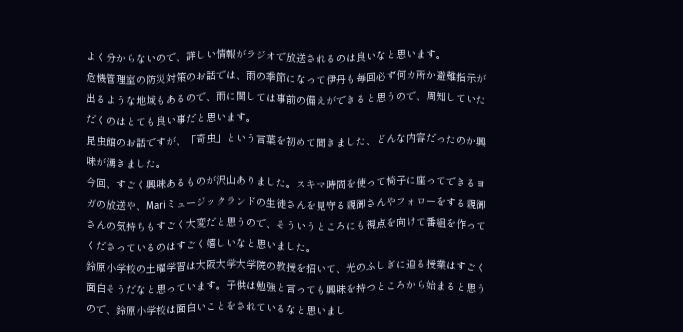よく分からないので、詳しい情報がラジオで放送されるのは良いなと思います。
危機管理室の防災対策のお話では、雨の季節になって伊丹も毎回必ず何カ所か避難指示が出るような地域もあるので、雨に関しては事前の備えができると思うので、周知していただくのはとても良い事だと思います。
昆虫館のお話ですが、「奇虫」という言葉を初めて聞きました、どんな内容だったのか興味が湧きました。
今回、すごく興味あるものが沢山ありました。スキマ時間を使って椅子に座ってできるヨガの放送や、Mariミュージックランドの生徒さんを見守る親御さんやフォローをする親御さんの気持ちもすごく大変だと思うので、そういうところにも視点を向けて番組を作ってくださっているのはすごく嬉しいなと思いました。
鈴原小学校の土曜学習は大阪大学大学院の教授を招いて、光のふしぎに迫る授業はすごく面白そうだなと思っています。子供は勉強と言っても興味を持つところから始まると思うので、鈴原小学校は面白いことをされているなと思いまし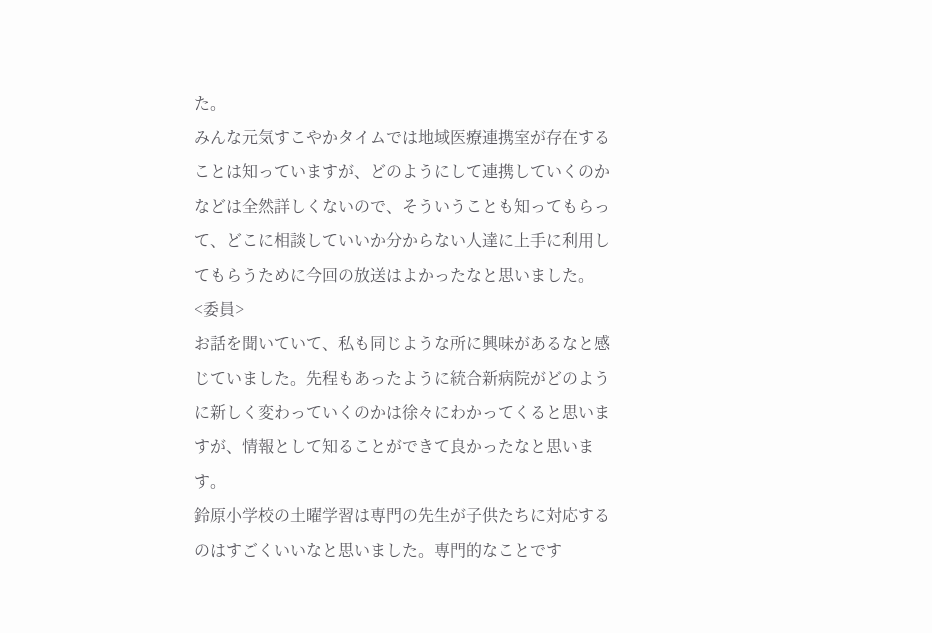た。
みんな元気すこやかタイムでは地域医療連携室が存在することは知っていますが、どのようにして連携していくのかなどは全然詳しくないので、そういうことも知ってもらって、どこに相談していいか分からない人達に上手に利用してもらうために今回の放送はよかったなと思いました。
<委員>
お話を聞いていて、私も同じような所に興味があるなと感じていました。先程もあったように統合新病院がどのように新しく変わっていくのかは徐々にわかってくると思いますが、情報として知ることができて良かったなと思います。
鈴原小学校の土曜学習は専門の先生が子供たちに対応するのはすごくいいなと思いました。専門的なことです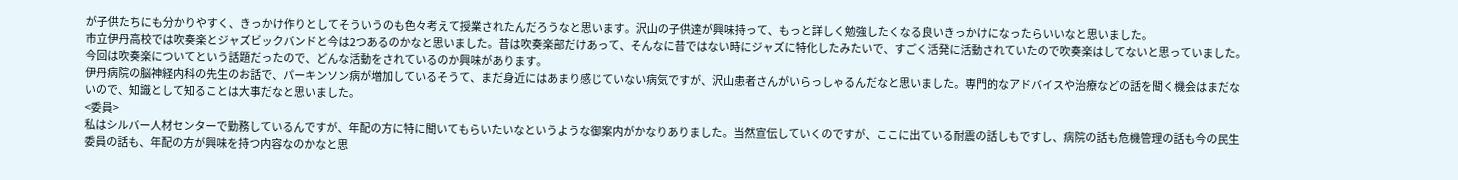が子供たちにも分かりやすく、きっかけ作りとしてそういうのも色々考えて授業されたんだろうなと思います。沢山の子供達が興味持って、もっと詳しく勉強したくなる良いきっかけになったらいいなと思いました。
市立伊丹高校では吹奏楽とジャズビックバンドと今は2つあるのかなと思いました。昔は吹奏楽部だけあって、そんなに昔ではない時にジャズに特化したみたいで、すごく活発に活動されていたので吹奏楽はしてないと思っていました。今回は吹奏楽についてという話題だったので、どんな活動をされているのか興味があります。
伊丹病院の脳神経内科の先生のお話で、パーキンソン病が増加しているそうて、まだ身近にはあまり感じていない病気ですが、沢山患者さんがいらっしゃるんだなと思いました。専門的なアドバイスや治療などの話を聞く機会はまだないので、知識として知ることは大事だなと思いました。
<委員>
私はシルバー人材センターで勤務しているんですが、年配の方に特に聞いてもらいたいなというような御案内がかなりありました。当然宣伝していくのですが、ここに出ている耐震の話しもですし、病院の話も危機管理の話も今の民生委員の話も、年配の方が興味を持つ内容なのかなと思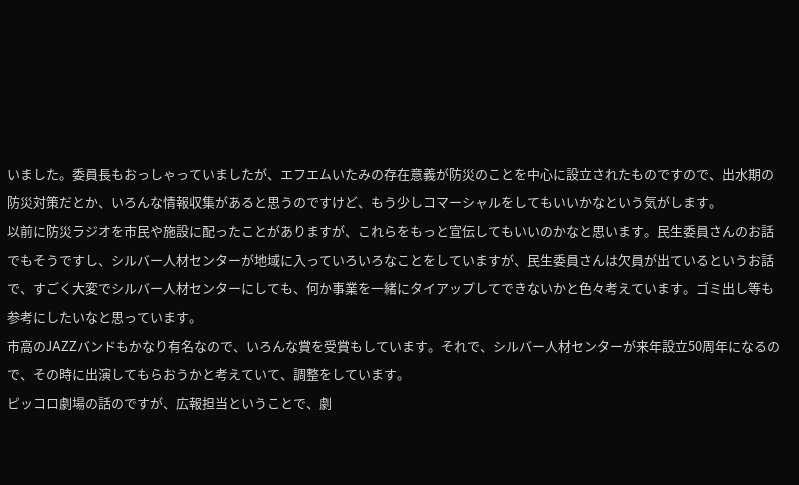いました。委員長もおっしゃっていましたが、エフエムいたみの存在意義が防災のことを中心に設立されたものですので、出水期の防災対策だとか、いろんな情報収集があると思うのですけど、もう少しコマーシャルをしてもいいかなという気がします。
以前に防災ラジオを市民や施設に配ったことがありますが、これらをもっと宣伝してもいいのかなと思います。民生委員さんのお話でもそうですし、シルバー人材センターが地域に入っていろいろなことをしていますが、民生委員さんは欠員が出ているというお話で、すごく大変でシルバー人材センターにしても、何か事業を一緒にタイアップしてできないかと色々考えています。ゴミ出し等も参考にしたいなと思っています。
市高のJAZZバンドもかなり有名なので、いろんな賞を受賞もしています。それで、シルバー人材センターが来年設立50周年になるので、その時に出演してもらおうかと考えていて、調整をしています。
ピッコロ劇場の話のですが、広報担当ということで、劇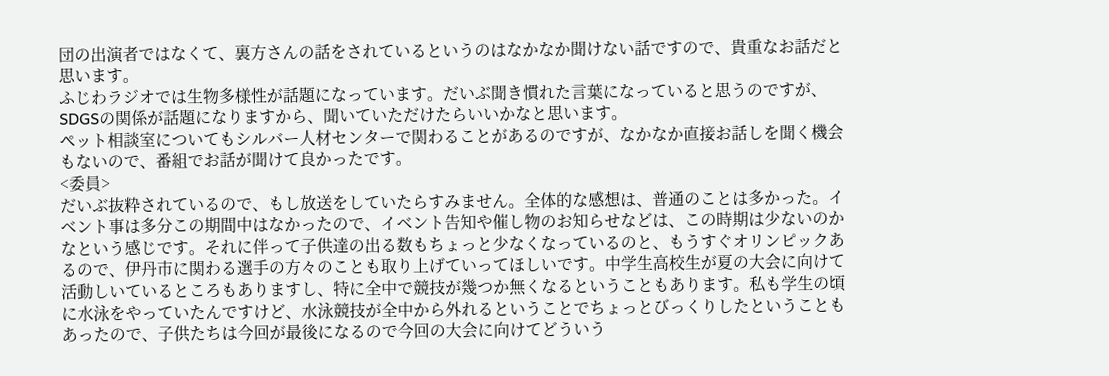団の出演者ではなくて、裏方さんの話をされているというのはなかなか聞けない話ですので、貴重なお話だと思います。
ふじわラジオでは生物多様性が話題になっています。だいぶ聞き慣れた言葉になっていると思うのですが、SDGSの関係が話題になりますから、聞いていただけたらいいかなと思います。
ペット相談室についてもシルバー人材センターで関わることがあるのですが、なかなか直接お話しを聞く機会もないので、番組でお話が聞けて良かったです。
<委員>
だいぶ抜粋されているので、もし放送をしていたらすみません。全体的な感想は、普通のことは多かった。イベント事は多分この期間中はなかったので、イベント告知や催し物のお知らせなどは、この時期は少ないのかなという感じです。それに伴って子供達の出る数もちょっと少なくなっているのと、もうすぐオリンピックあるので、伊丹市に関わる選手の方々のことも取り上げていってほしいです。中学生高校生が夏の大会に向けて活動しいているところもありますし、特に全中で競技が幾つか無くなるということもあります。私も学生の頃に水泳をやっていたんですけど、水泳競技が全中から外れるということでちょっとびっくりしたということもあったので、子供たちは今回が最後になるので今回の大会に向けてどういう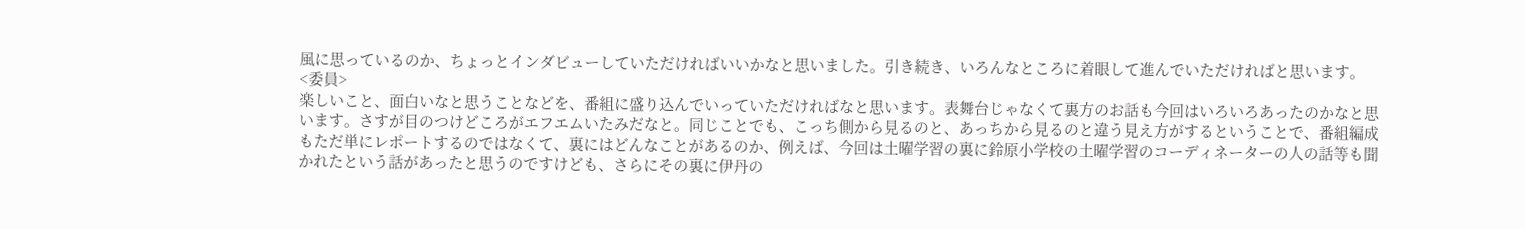風に思っているのか、ちょっとインダビューしていただければいいかなと思いました。引き続き、いろんなところに着眼して進んでいただければと思います。
<委員>
楽しいこと、面白いなと思うことなどを、番組に盛り込んでいっていただければなと思います。表舞台じゃなくて裏方のお話も今回はいろいろあったのかなと思います。さすが目のつけどころがエフエムいたみだなと。同じことでも、こっち側から見るのと、あっちから見るのと違う見え方がするということで、番組編成もただ単にレポートするのではなくて、裏にはどんなことがあるのか、例えば、今回は土曜学習の裏に鈴原小学校の土曜学習のコーディネーターの人の話等も聞かれたという話があったと思うのですけども、さらにその裏に伊丹の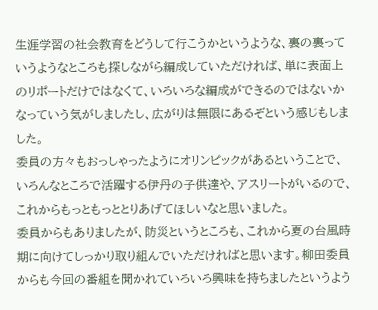生涯学習の社会教育をどうして行こうかというような、裏の裏っていうようなところも探しながら編成していただければ、単に表面上のリポートだけではなくて、いろいろな編成ができるのではないかなっていう気がしましたし、広がりは無限にあるぞという感じもしました。
委員の方々もおっしゃったようにオリンピックがあるということで、いろんなところで活躍する伊丹の子供達や、アスリートがいるので、これからもっともっととりあげてほしいなと思いました。
委員からもありましたが、防災というところも、これから夏の台風時期に向けてしっかり取り組んでいただければと思います。柳田委員からも今回の番組を聞かれていろいろ興味を持ちましたというよう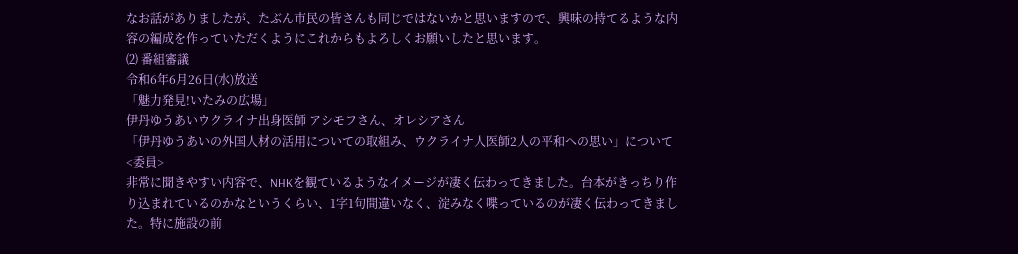なお話がありましたが、たぶん市民の皆さんも同じではないかと思いますので、興味の持てるような内容の編成を作っていただくようにこれからもよろしくお願いしたと思います。
⑵ 番組審議
令和6年6月26日(水)放送
「魅力発見!いたみの広場」
伊丹ゆうあいウクライナ出身医師 アシモフさん、オレシアさん
「伊丹ゆうあいの外国人材の活用についての取組み、ウクライナ人医師2人の平和への思い」について
<委員>
非常に聞きやすい内容で、NHKを観ているようなイメージが凄く伝わってきました。台本がきっちり作り込まれているのかなというくらい、1字1句間違いなく、淀みなく喋っているのが凄く伝わってきました。特に施設の前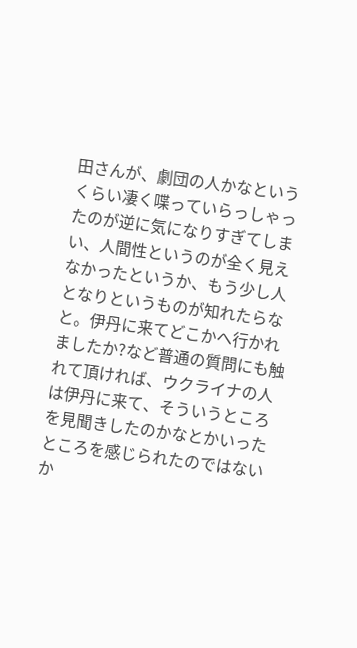田さんが、劇団の人かなというくらい凄く喋っていらっしゃったのが逆に気になりすぎてしまい、人間性というのが全く見えなかったというか、もう少し人となりというものが知れたらなと。伊丹に来てどこかへ行かれましたか?など普通の質問にも触れて頂ければ、ウクライナの人は伊丹に来て、そういうところを見聞きしたのかなとかいったところを感じられたのではないか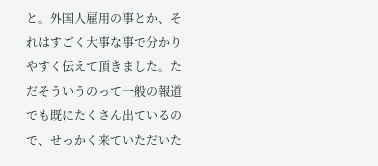と。外国人雇用の事とか、それはすごく大事な事で分かりやすく伝えて頂きました。ただそういうのって一般の報道でも既にたくさん出ているので、せっかく来ていただいた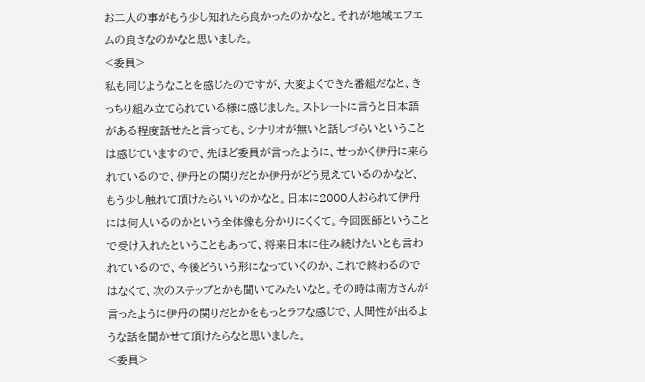お二人の事がもう少し知れたら良かったのかなと。それが地域エフエムの良さなのかなと思いました。
<委員>
私も同じようなことを感じたのですが、大変よくできた番組だなと、きっちり組み立てられている様に感じました。ストレートに言うと日本語がある程度話せたと言っても、シナリオが無いと話しづらいということは感じていますので、先ほど委員が言ったように、せっかく伊丹に来られているので、伊丹との関りだとか伊丹がどう見えているのかなど、もう少し触れて頂けたらいいのかなと。日本に2000人おられて伊丹には何人いるのかという全体像も分かりにくくて。今回医師ということで受け入れたということもあって、将来日本に住み続けたいとも言われているので、今後どういう形になっていくのか、これで終わるのではなくて、次のステップとかも聞いてみたいなと。その時は南方さんが言ったように伊丹の関りだとかをもっとラフな感じで、人間性が出るような話を聞かせて頂けたらなと思いました。
<委員>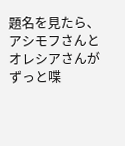題名を見たら、アシモフさんとオレシアさんがずっと喋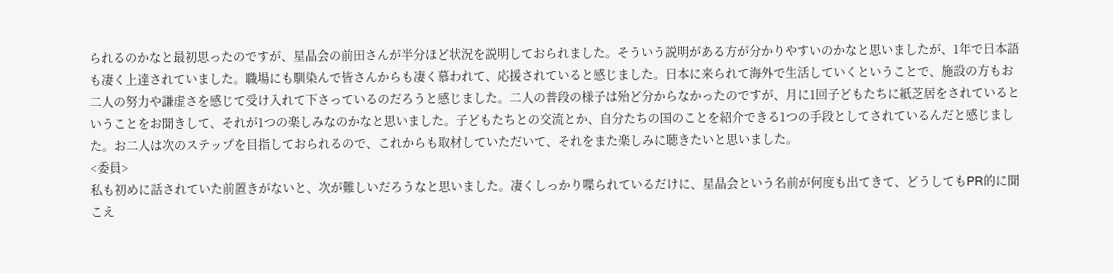られるのかなと最初思ったのですが、星晶会の前田さんが半分ほど状況を説明しておられました。そういう説明がある方が分かりやすいのかなと思いましたが、1年で日本語も凄く上達されていました。職場にも馴染んで皆さんからも凄く慕われて、応援されていると感じました。日本に来られて海外で生活していくということで、施設の方もお二人の努力や謙虚さを感じて受け入れて下さっているのだろうと感じました。二人の普段の様子は殆ど分からなかったのですが、月に1回子どもたちに紙芝居をされているということをお聞きして、それが1つの楽しみなのかなと思いました。子どもたちとの交流とか、自分たちの国のことを紹介できる1つの手段としてされているんだと感じました。お二人は次のステップを目指しておられるので、これからも取材していただいて、それをまた楽しみに聴きたいと思いました。
<委員>
私も初めに話されていた前置きがないと、次が難しいだろうなと思いました。凄くしっかり喋られているだけに、星晶会という名前が何度も出てきて、どうしてもPR的に聞こえ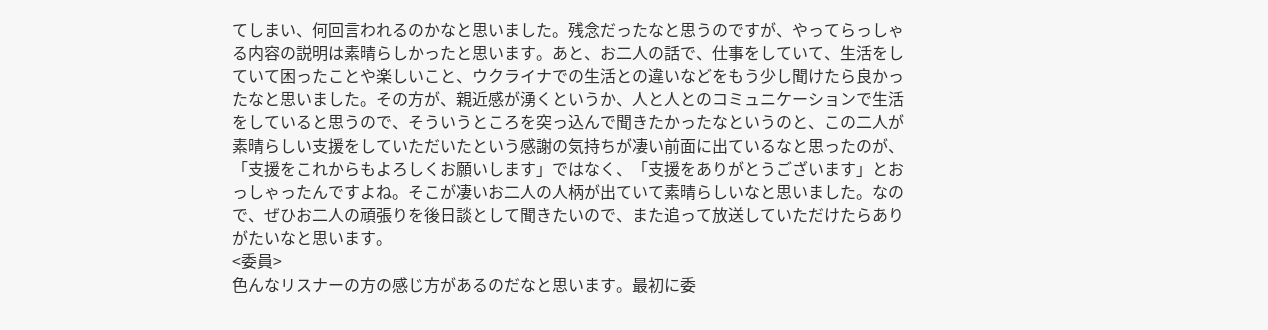てしまい、何回言われるのかなと思いました。残念だったなと思うのですが、やってらっしゃる内容の説明は素晴らしかったと思います。あと、お二人の話で、仕事をしていて、生活をしていて困ったことや楽しいこと、ウクライナでの生活との違いなどをもう少し聞けたら良かったなと思いました。その方が、親近感が湧くというか、人と人とのコミュニケーションで生活をしていると思うので、そういうところを突っ込んで聞きたかったなというのと、この二人が素晴らしい支援をしていただいたという感謝の気持ちが凄い前面に出ているなと思ったのが、「支援をこれからもよろしくお願いします」ではなく、「支援をありがとうございます」とおっしゃったんですよね。そこが凄いお二人の人柄が出ていて素晴らしいなと思いました。なので、ぜひお二人の頑張りを後日談として聞きたいので、また追って放送していただけたらありがたいなと思います。
<委員>
色んなリスナーの方の感じ方があるのだなと思います。最初に委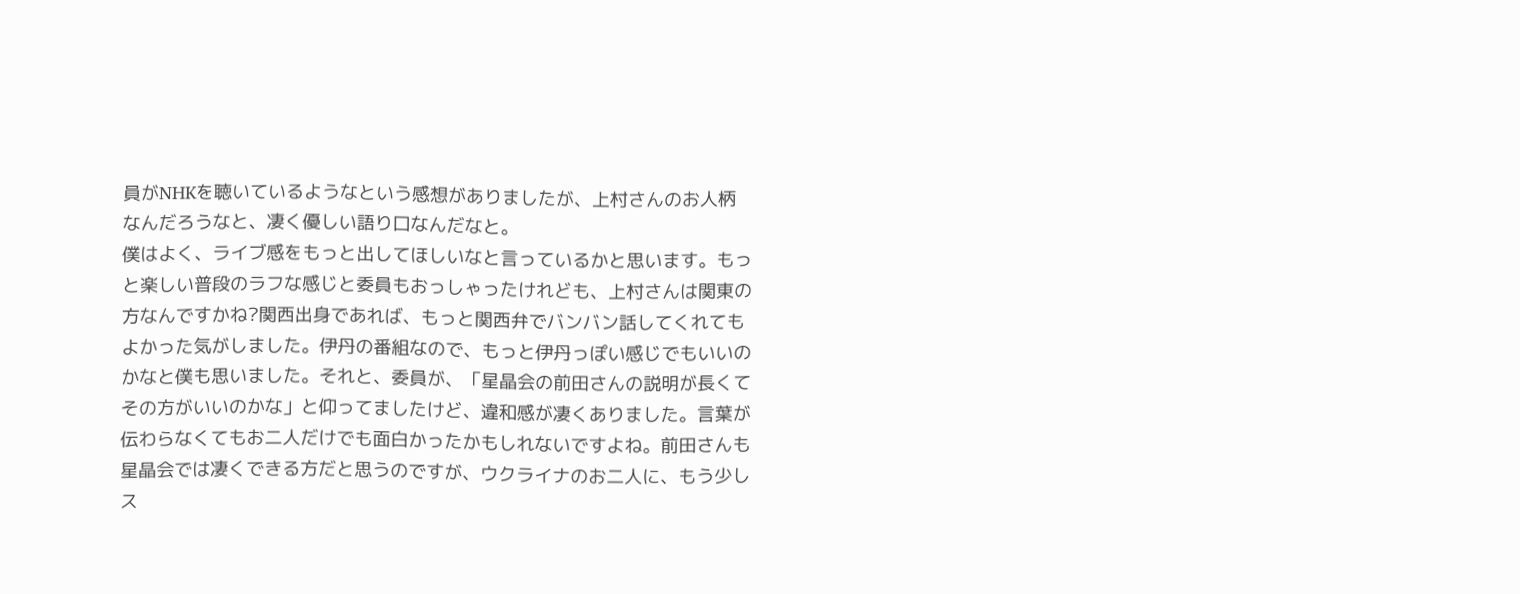員がNHKを聴いているようなという感想がありましたが、上村さんのお人柄なんだろうなと、凄く優しい語り口なんだなと。
僕はよく、ライブ感をもっと出してほしいなと言っているかと思います。もっと楽しい普段のラフな感じと委員もおっしゃったけれども、上村さんは関東の方なんですかね?関西出身であれば、もっと関西弁でバンバン話してくれてもよかった気がしました。伊丹の番組なので、もっと伊丹っぽい感じでもいいのかなと僕も思いました。それと、委員が、「星晶会の前田さんの説明が長くてその方がいいのかな」と仰ってましたけど、違和感が凄くありました。言葉が伝わらなくてもお二人だけでも面白かったかもしれないですよね。前田さんも星晶会では凄くできる方だと思うのですが、ウクライナのお二人に、もう少しス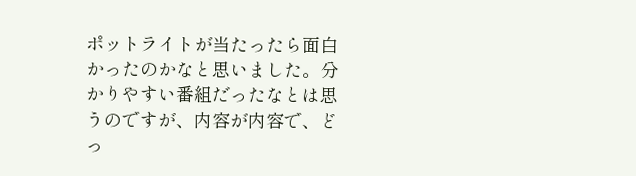ポットライトが当たったら面白かったのかなと思いました。分かりやすい番組だったなとは思うのですが、内容が内容で、どっ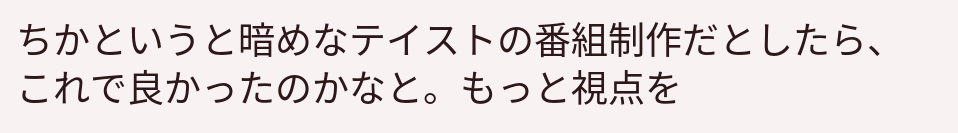ちかというと暗めなテイストの番組制作だとしたら、これで良かったのかなと。もっと視点を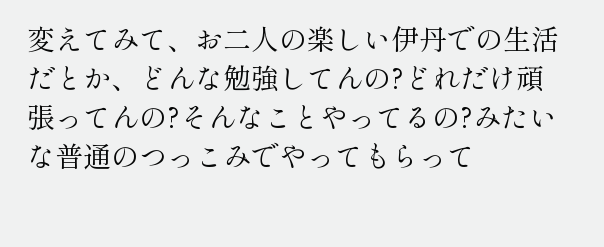変えてみて、お二人の楽しい伊丹での生活だとか、どんな勉強してんの?どれだけ頑張ってんの?そんなことやってるの?みたいな普通のつっこみでやってもらって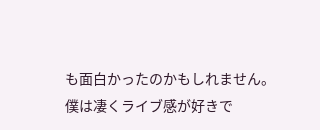も面白かったのかもしれません。
僕は凄くライブ感が好きで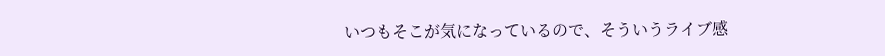いつもそこが気になっているので、そういうライブ感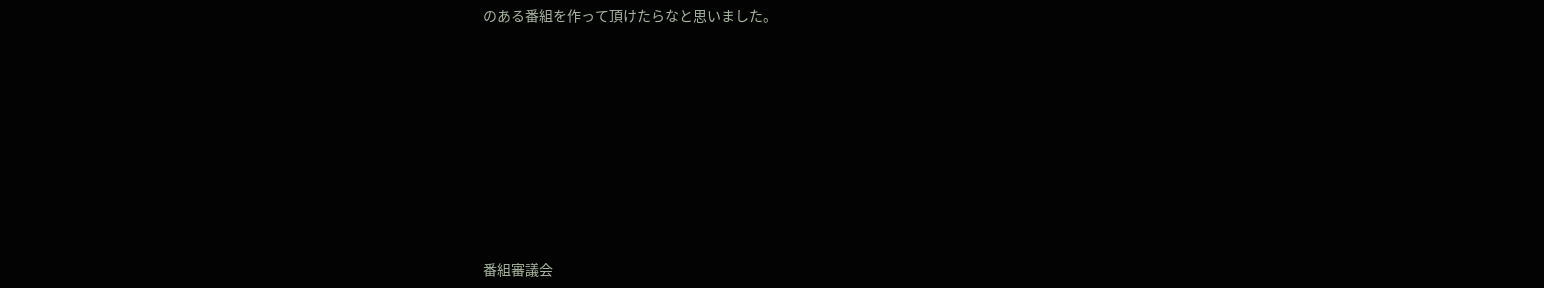のある番組を作って頂けたらなと思いました。









番組審議会